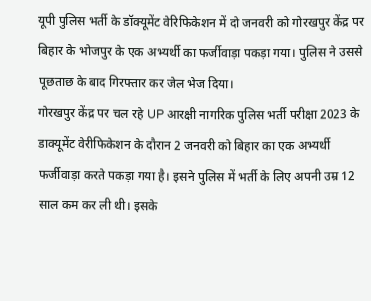यूपी पुलिस भर्ती के डॉक्यूमेंट वेरिफिकेशन में दो जनवरी को गोरखपुर केंद्र पर बिहार के भोजपुर के एक अभ्यर्थी का फर्जीवाड़ा पकड़ा गया। पुलिस ने उससे पूछताछ के बाद गिरफ्तार कर जेल भेज दिया।
गोरखपुर केंद्र पर चल रहे UP आरक्षी नागरिक पुलिस भर्ती परीक्षा 2023 के डाक्यूमेंट वेरीफिकेशन के दौरान 2 जनवरी को बिहार का एक अभ्यर्थी फर्जीवाड़ा करते पकड़ा गया है। इसने पुलिस में भर्ती के लिए अपनी उम्र 12 साल कम कर ली थी। इसके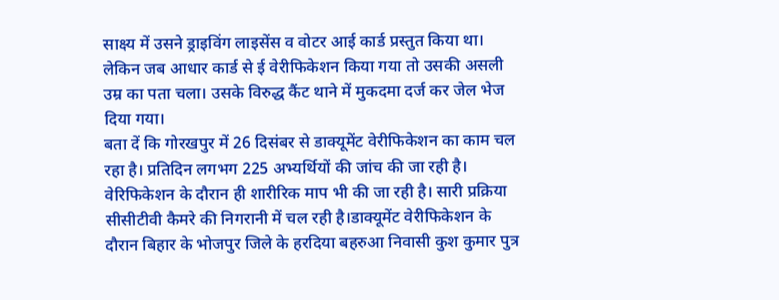साक्ष्य में उसने ड्राइविंग लाइसेंस व वोटर आई कार्ड प्रस्तुत किया था। लेकिन जब आधार कार्ड से ई वेरीफिकेशन किया गया तो उसकी असली उम्र का पता चला। उसके विरुद्ध कैंट थाने में मुकदमा दर्ज कर जेल भेज दिया गया।
बता दें कि गोरखपुर में 26 दिसंबर से डाक्यूमेंट वेरीफिकेशन का काम चल रहा है। प्रतिदिन लगभग 225 अभ्यर्थियों की जांच की जा रही है। वेरिफिकेशन के दौरान ही शारीरिक माप भी की जा रही है। सारी प्रक्रिया सीसीटीवी कैमरे की निगरानी में चल रही है।डाक्यूमेंट वेरीफिकेशन के दौरान बिहार के भोजपुर जिले के हरदिया बहरुआ निवासी कुश कुमार पुत्र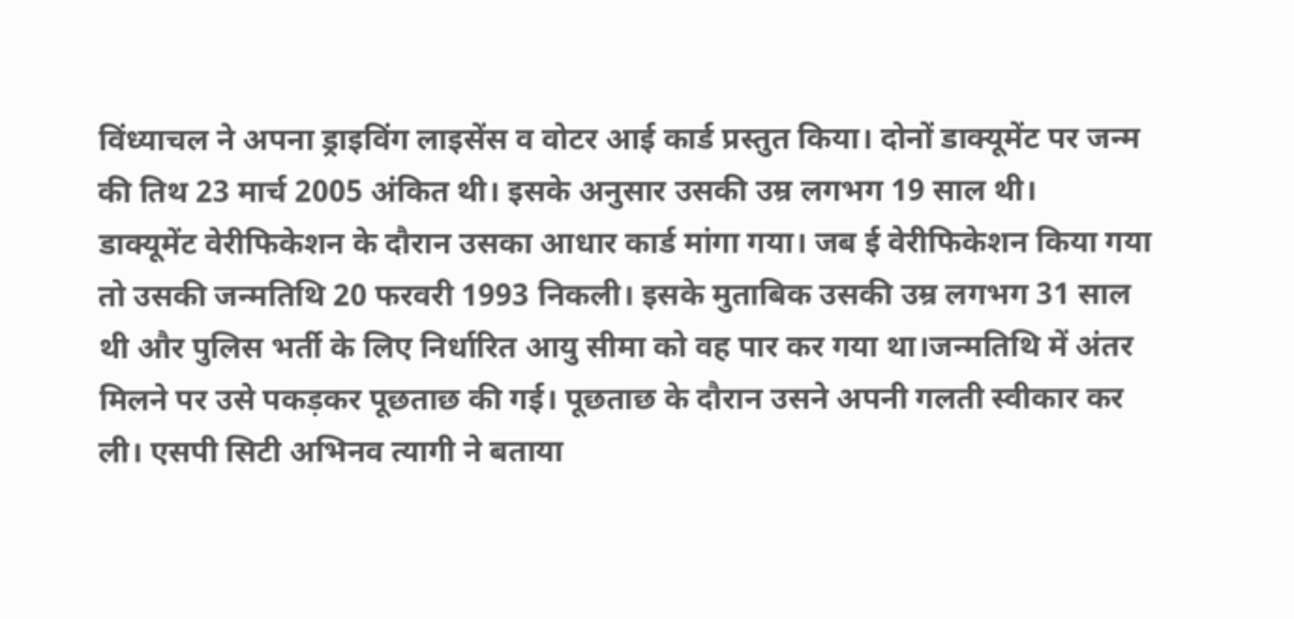विंध्याचल ने अपना ड्राइविंग लाइसेंस व वोटर आई कार्ड प्रस्तुत किया। दोनों डाक्यूमेंट पर जन्म की तिथ 23 मार्च 2005 अंकित थी। इसके अनुसार उसकी उम्र लगभग 19 साल थी।
डाक्यूमेंट वेरीफिकेशन के दौरान उसका आधार कार्ड मांगा गया। जब ई वेरीफिकेशन किया गया तो उसकी जन्मतिथि 20 फरवरी 1993 निकली। इसके मुताबिक उसकी उम्र लगभग 31 साल थी और पुलिस भर्ती के लिए निर्धारित आयु सीमा को वह पार कर गया था।जन्मतिथि में अंतर मिलने पर उसे पकड़कर पूछताछ की गई। पूछताछ के दौरान उसने अपनी गलती स्वीकार कर ली। एसपी सिटी अभिनव त्यागी ने बताया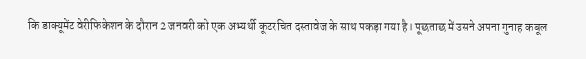कि डाक्यूमेंट वेरीफिकेशन के दौरान 2 जनवरी को एक अभ्यर्थी कूटरचित दस्तावेज के साथ पकड़ा गया है। पूछताछ में उसने अपना गुनाह कबूल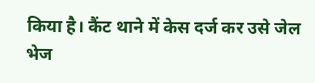किया है। कैंट थाने में केस दर्ज कर उसे जेल भेज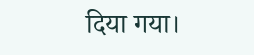दिया गया।